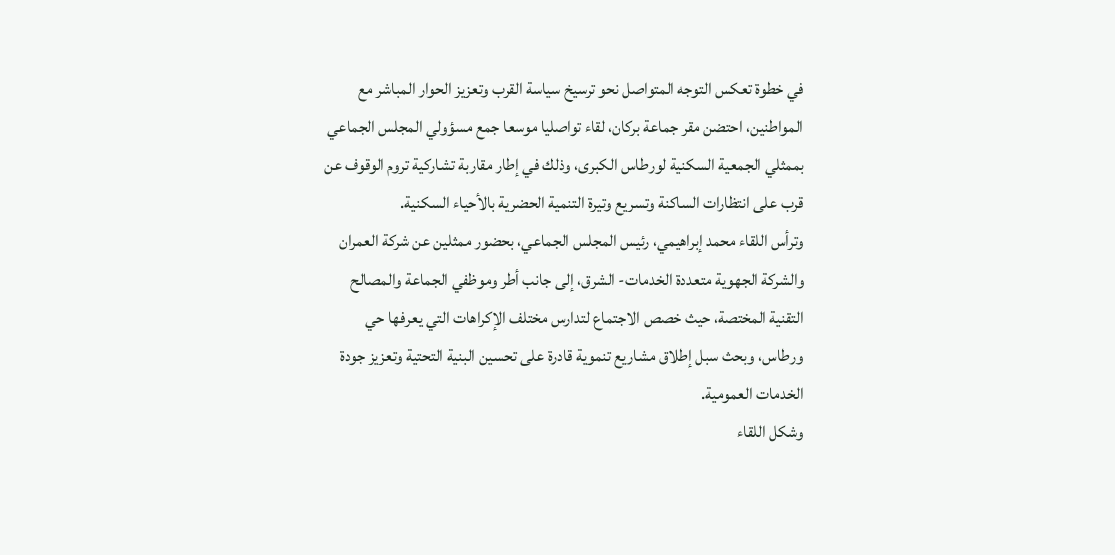في خطوة تعكس التوجه المتواصل نحو ترسيخ سياسة القرب وتعزيز الحوار المباشر مع المواطنين، احتضن مقر جماعة بركان، لقاء تواصليا موسعا جمع مسؤولي المجلس الجماعي بممثلي الجمعية السكنية لورطاس الكبرى، وذلك في إطار مقاربة تشاركية تروم الوقوف عن قرب على انتظارات الساكنة وتسريع وتيرة التنمية الحضرية بالأحياء السكنية.
وترأس اللقاء محمد إبراهيمي، رئيس المجلس الجماعي، بحضور ممثلين عن شركة العمران والشركة الجهوية متعددة الخدمات- الشرق، إلى جانب أطر وموظفي الجماعة والمصالح التقنية المختصة، حيث خصص الاجتماع لتدارس مختلف الإكراهات التي يعرفها حي ورطاس، وبحث سبل إطلاق مشاريع تنموية قادرة على تحسين البنية التحتية وتعزيز جودة الخدمات العمومية.
وشكل اللقاء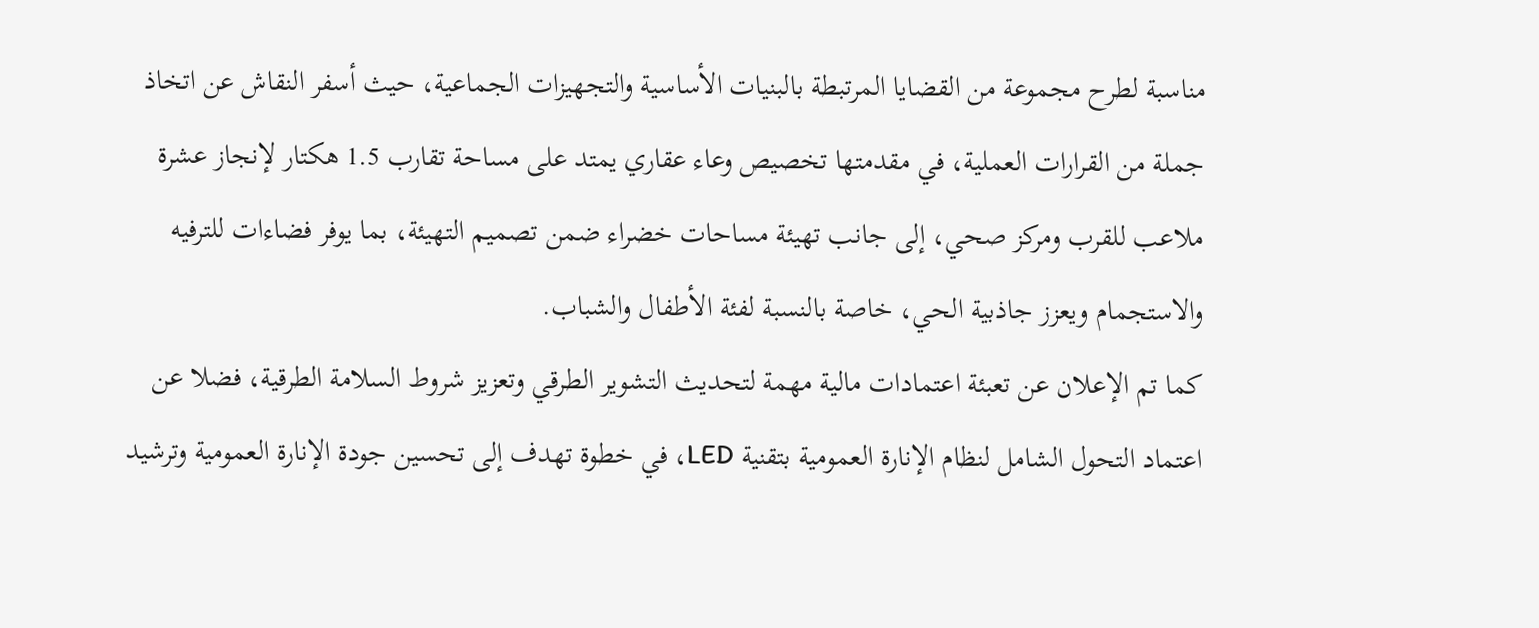مناسبة لطرح مجموعة من القضايا المرتبطة بالبنيات الأساسية والتجهيزات الجماعية، حيث أسفر النقاش عن اتخاذ جملة من القرارات العملية، في مقدمتها تخصيص وعاء عقاري يمتد على مساحة تقارب 1.5 هكتار لإنجاز عشرة ملاعب للقرب ومركز صحي، إلى جانب تهيئة مساحات خضراء ضمن تصميم التهيئة، بما يوفر فضاءات للترفيه والاستجمام ويعزز جاذبية الحي، خاصة بالنسبة لفئة الأطفال والشباب.
كما تم الإعلان عن تعبئة اعتمادات مالية مهمة لتحديث التشوير الطرقي وتعزيز شروط السلامة الطرقية، فضلا عن اعتماد التحول الشامل لنظام الإنارة العمومية بتقنية LED، في خطوة تهدف إلى تحسين جودة الإنارة العمومية وترشيد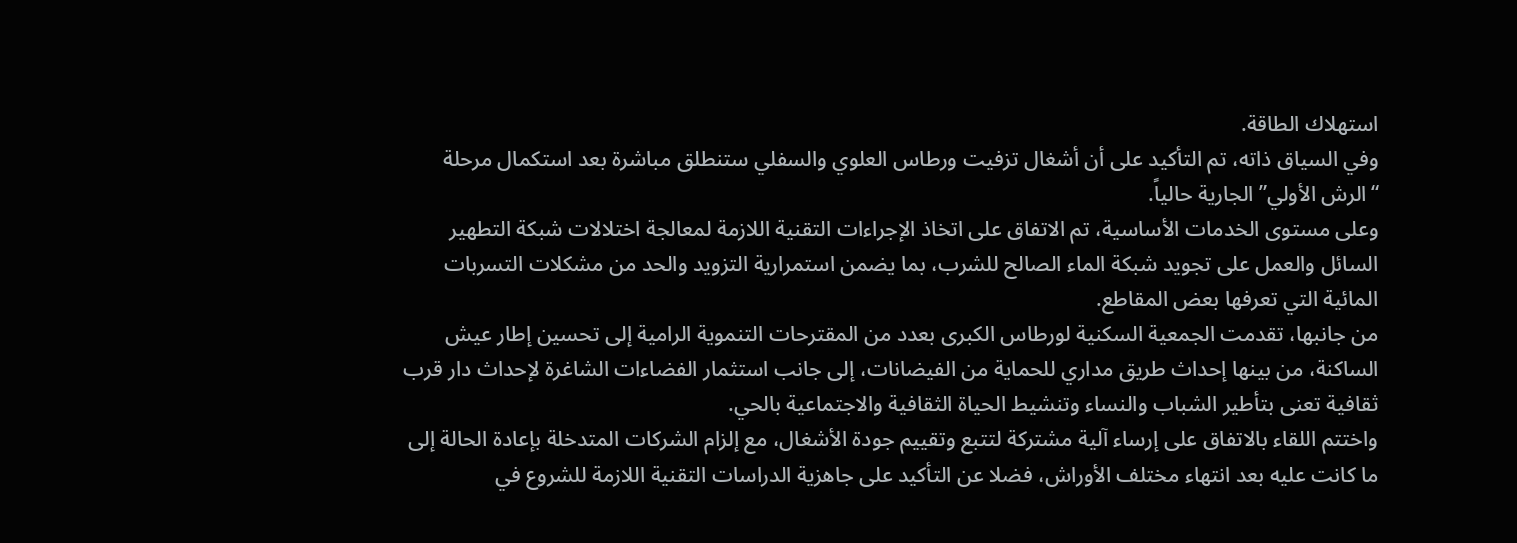استهلاك الطاقة.
وفي السياق ذاته، تم التأكيد على أن أشغال تزفيت ورطاس العلوي والسفلي ستنطلق مباشرة بعد استكمال مرحلة “الرش الأولي” الجارية حالياً.
وعلى مستوى الخدمات الأساسية، تم الاتفاق على اتخاذ الإجراءات التقنية اللازمة لمعالجة اختلالات شبكة التطهير السائل والعمل على تجويد شبكة الماء الصالح للشرب، بما يضمن استمرارية التزويد والحد من مشكلات التسربات المائية التي تعرفها بعض المقاطع.
من جانبها، تقدمت الجمعية السكنية لورطاس الكبرى بعدد من المقترحات التنموية الرامية إلى تحسين إطار عيش الساكنة، من بينها إحداث طريق مداري للحماية من الفيضانات، إلى جانب استثمار الفضاءات الشاغرة لإحداث دار قرب ثقافية تعنى بتأطير الشباب والنساء وتنشيط الحياة الثقافية والاجتماعية بالحي.
واختتم اللقاء بالاتفاق على إرساء آلية مشتركة لتتبع وتقييم جودة الأشغال، مع إلزام الشركات المتدخلة بإعادة الحالة إلى ما كانت عليه بعد انتهاء مختلف الأوراش، فضلا عن التأكيد على جاهزية الدراسات التقنية اللازمة للشروع في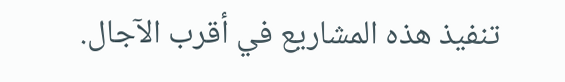تنفيذ هذه المشاريع في أقرب الآجال.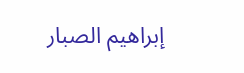إبراهيم الصبار